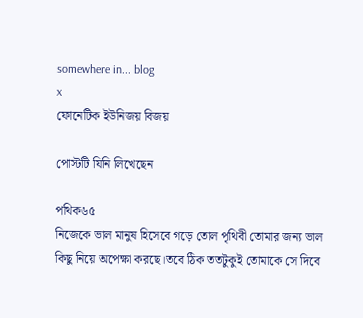somewhere in... blog
x
ফোনেটিক ইউনিজয় বিজয়

পোস্টটি যিনি লিখেছেন

পথিক৬৫
নিজেকে ভাল মানুষ হিসেবে গড়ে তোল পৃথিবী তোমার জন্য ভাল কিছু নিয়ে অপেক্ষা করছে।তবে ঠিক ততটুকুই তোমাকে সে দিবে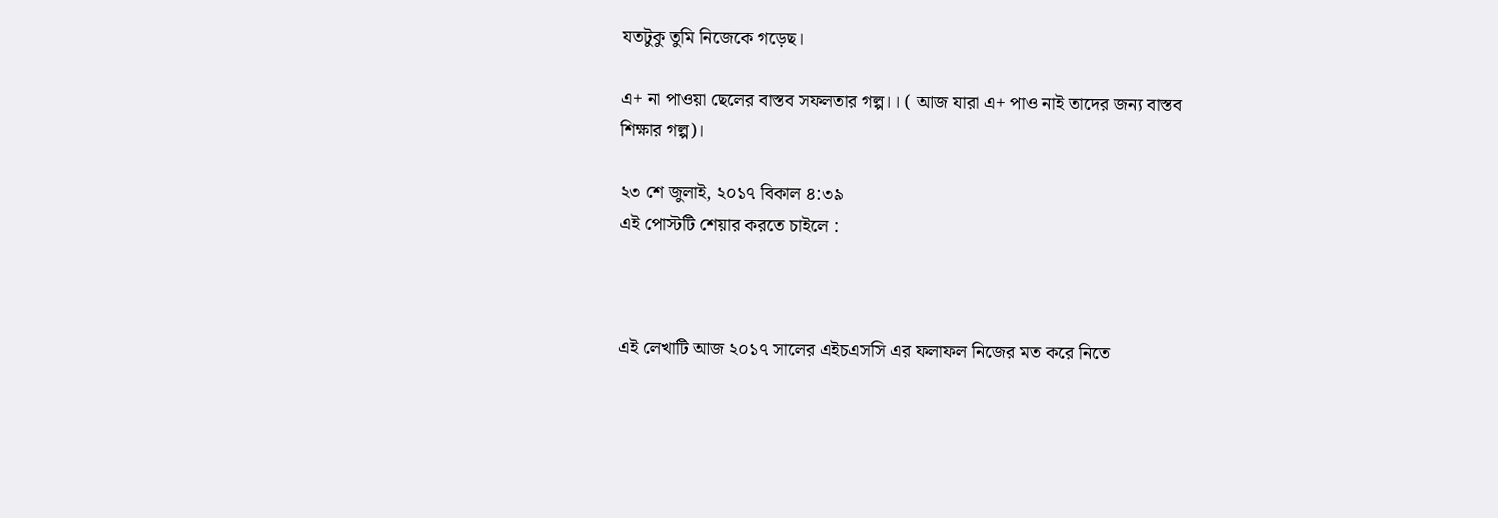যতটুকু তুমি নিজেকে গড়েছ।

এ+ না পাওয়া ছেলের বাস্তব সফলতার গল্প।। ( আজ যারা এ+ পাও নাই তাদের জন্য বাস্তব শিক্ষার গল্প)।

২৩ শে জুলাই, ২০১৭ বিকাল ৪:৩৯
এই পোস্টটি শেয়ার করতে চাইলে :



এই লেখাটি আজ ২০১৭ সালের এইচএসসি এর ফলাফল নিজের মত করে নিতে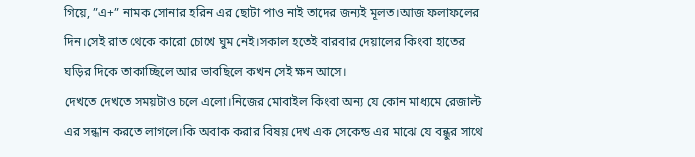গিয়ে, ”এ+” নামক সোনার হরিন এর ছোটা পাও নাই তাদের জন্যই মূলত।আজ ফলাফলের দিন।সেই রাত থেকে কারো চোখে ঘুম নেই।সকাল হতেই বারবার দেয়ালের কিংবা হাতের ঘড়ির দিকে তাকাচ্ছিলে আর ভাবছিলে কখন সেই ক্ষন আসে।
দেখতে দেখতে সময়টাও চলে এলো।নিজের মোবাইল কিংবা অন্য যে কোন মাধ্যমে রেজাল্ট এর সন্ধান করতে লাগলে।কি অবাক করার বিষয় দেখ এক সেকেন্ড এর মাঝে যে বন্ধুর সাথে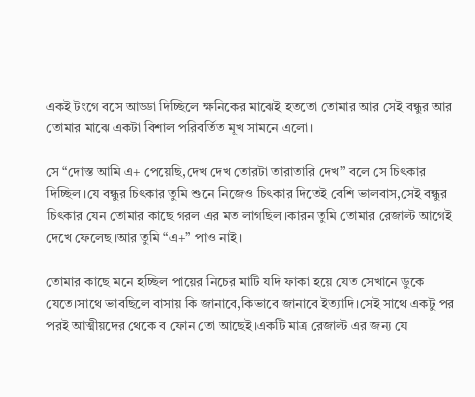একই টংগে বসে আড্ডা দিচ্ছিলে ক্ষনিকের মাঝেই হততো তোমার আর সেই বন্ধুর আর তোমার মাঝে একটা বিশাল পরিবর্তিত মূখ সামনে এলো।

সে “দোস্ত আমি এ+ পেয়েছি,দেখ দেখ তোরটা তারাতারি দেখ” বলে সে চিৎকার দিচ্ছিল।যে বন্ধুর চিৎকার তুমি শুনে নিজেও চিৎকার দিতেই বেশি ভালবাস,সেই বন্ধুর চিৎকার যেন তোমার কাছে গরল এর মত লাগছিল।কারন তুমি তোমার রেজাল্ট আগেই দেখে ফেলেছ।আর তুমি “এ+” পাও নাই।

তোমার কাছে মনে হচ্ছিল পায়ের নিচের মাটি যদি ফাকা হয়ে যেত সেখানে ডুকে যেতে।সাথে ভাবছিলে বাসায় কি জানাবে,কিভাবে জানাবে ইত্যাদি।সেই সাথে একটু পর পরই আত্মীয়দের থেকে ব ফোন তো আছেই।একটি মাত্র রেজাল্ট এর জন্য যে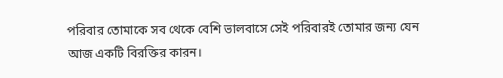পরিবার তোমাকে সব থেকে বেশি ভালবাসে সেই পরিবারই তোমার জন্য যেন আজ একটি বিরক্তির কারন।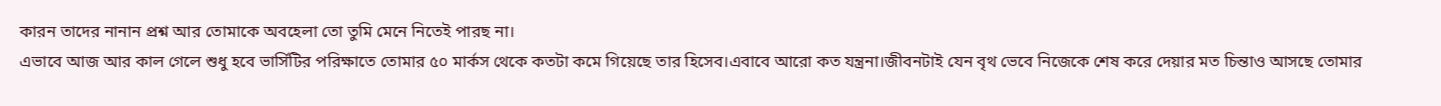কারন তাদের নানান প্রশ্ন আর তোমাকে অবহেলা তো তুমি মেনে নিতেই পারছ না।
এভাবে আজ আর কাল গেলে শুধু হবে ভার্সিটির পরিক্ষাতে তোমার ৫০ মার্কস থেকে কতটা কমে গিয়েছে তার হিসেব।এবাবে আরো কত যন্ত্রনা।জীবনটাই যেন বৃথ ভেবে নিজেকে শেষ করে দেয়ার মত চিন্তাও আসছে তোমার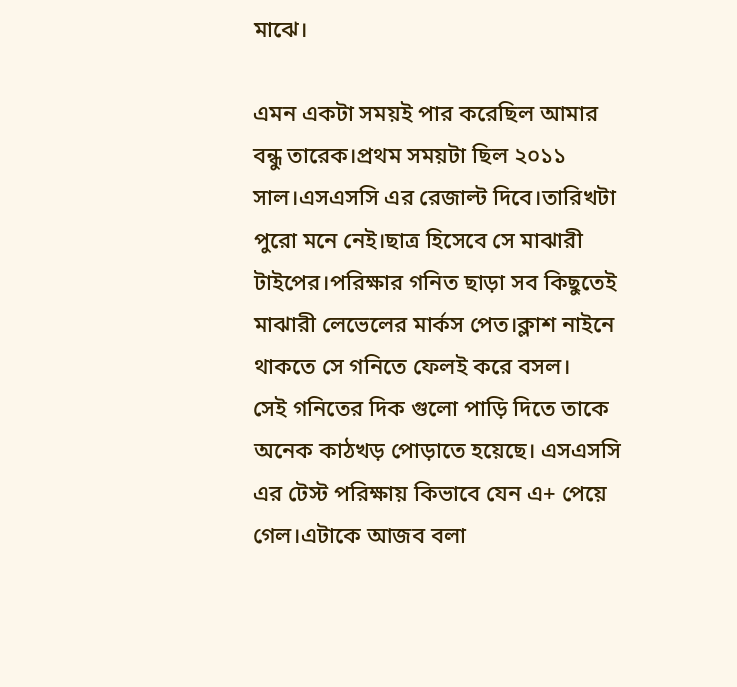মাঝে।

এমন একটা সময়ই পার করেছিল আমার বন্ধু তারেক।প্রথম সময়টা ছিল ২০১১ সাল।এসএসসি এর রেজাল্ট দিবে।তারিখটা পুরো মনে নেই।ছাত্র হিসেবে সে মাঝারী টাইপের।পরিক্ষার গনিত ছাড়া সব কিছুতেই মাঝারী লেভেলের মার্কস পেত।ক্লাশ নাইনে থাকতে সে গনিতে ফেলই করে বসল।
সেই গনিতের দিক গুলো পাড়ি দিতে তাকে অনেক কাঠখড় পোড়াতে হয়েছে। এসএসসি এর টেস্ট পরিক্ষায় কিভাবে যেন এ+ পেয়ে গেল।এটাকে আজব বলা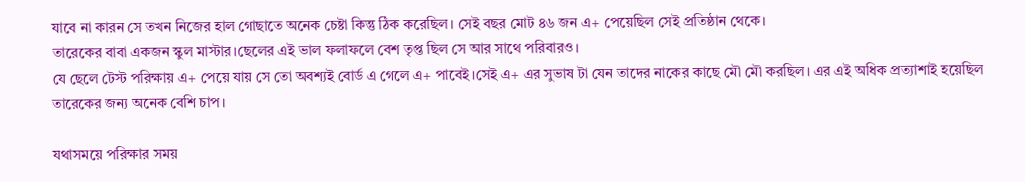যাবে না কারন সে তখন নিজের হাল গোছাতে অনেক চেষ্টা কিন্তু ঠিক করেছিল। সেই বছর মোট ৪৬ জন এ+ পেয়েছিল সেই প্রতিষ্ঠান থেকে।
তারেকের বাবা একজন স্কুল মাস্টার।ছেলের এই ভাল ফলাফলে বেশ তৃপ্ত ছিল সে আর সাথে পরিবারও।
যে ছেলে টেস্ট পরিক্ষায় এ+ পেয়ে যায় সে তো অবশ্যই বোর্ড এ গেলে এ+ পাবেই।সেই এ+ এর সুভাষ টা যেন তাদের নাকের কাছে মৌ মৌ করছিল। এর এই অধিক প্রত্যাশাই হয়েছিল তারেকের জন্য অনেক বেশি চাপ।

যথাসময়ে পরিক্ষার সময়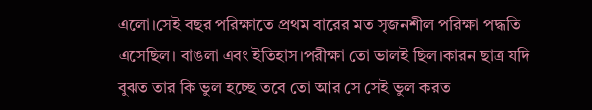এলো।সেই বছর পরিক্ষাতে প্রথম বারের মত সৃজনশীল পরিক্ষা পদ্ধতি এসেছিল। বাঙলা এবং ইতিহাস।পরীক্ষা তো ভালই ছিল।কারন ছাত্র যদি বুঝত তার কি ভুল হচ্ছে তবে তো আর সে সেই ভুল করত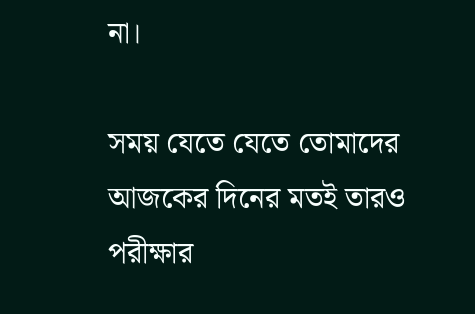না।

সময় যেতে যেতে তোমাদের আজকের দিনের মতই তারও পরীক্ষার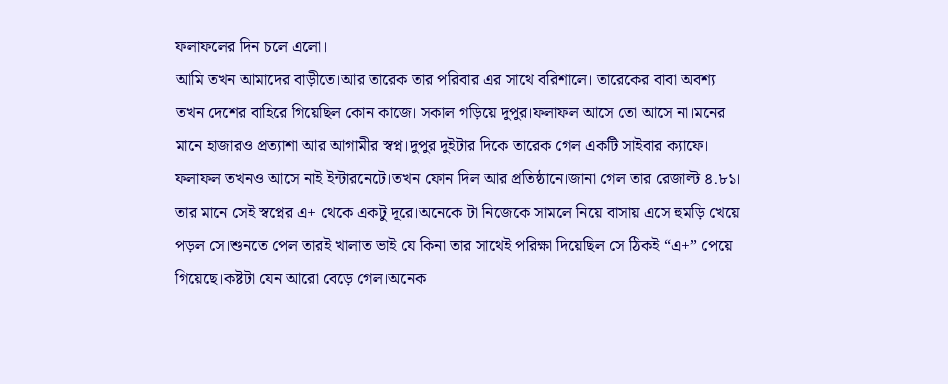ফলাফলের দিন চলে এলো।
আমি তখন আমাদের বাড়ীতে।আর তারেক তার পরিবার এর সাথে বরিশালে। তারেকের বাবা অবশ্য তখন দেশের বাহিরে গিয়েছিল কোন কাজে। সকাল গড়িয়ে দুপুর।ফলাফল আসে তো আসে না।মনের মানে হাজারও প্রত্যাশা আর আগামীর স্বপ্ন।দুপুর দুইটার দিকে তারেক গেল একটি সাইবার ক্যাফে।
ফলাফল তখনও আসে নাই ইন্টারনেটে।তখন ফোন দিল আর প্রতিষ্ঠানে।জানা গেল তার রেজাল্ট ৪.৮১। তার মানে সেই স্বপ্নের এ+ থেকে একটু দূরে।অনেকে টা নিজেকে সামলে নিয়ে বাসায় এসে হুমড়ি খেয়ে পড়ল সে।শুনতে পেল তারই খালাত ভাই যে কিনা তার সাথেই পরিক্ষা দিয়েছিল সে ঠিকই “এ+” পেয়ে গিয়েছে।কষ্টটা যেন আরো বেড়ে গেল।অনেক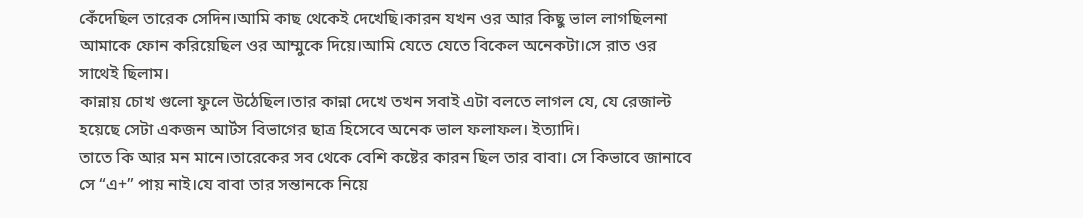কেঁদেছিল তারেক সেদিন।আমি কাছ থেকেই দেখেছি।কারন যখন ওর আর কিছু ভাল লাগছিলনা আমাকে ফোন করিয়েছিল ওর আম্মুকে দিয়ে।আমি যেতে যেতে বিকেল অনেকটা।সে রাত ওর সাথেই ছিলাম।
কান্নায় চোখ গুলো ফুলে উঠেছিল।তার কান্না দেখে তখন সবাই এটা বলতে লাগল যে, যে রেজাল্ট হয়েছে সেটা একজন আর্টস বিভাগের ছাত্র হিসেবে অনেক ভাল ফলাফল। ইত্যাদি।
তাতে কি আর মন মানে।তারেকের সব থেকে বেশি কষ্টের কারন ছিল তার বাবা। সে কিভাবে জানাবে সে “এ+” পায় নাই।যে বাবা তার সন্তানকে নিয়ে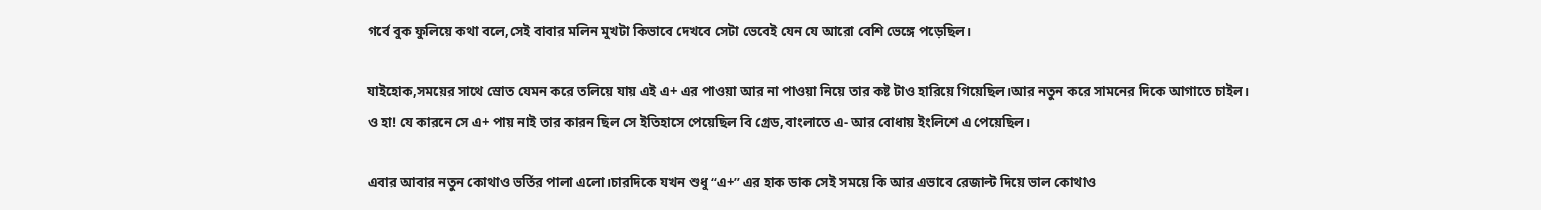গর্বে বুক ফুলিয়ে কথা বলে,সেই বাবার মলিন মুখটা কিভাবে দেখবে সেটা ভেবেই যেন যে আরো বেশি ভেঙ্গে পড়েছিল।

যাইহোক,সময়ের সাথে স্রোত যেমন করে তলিয়ে যায় এই এ+ এর পাওয়া আর না পাওয়া নিয়ে তার কষ্ট টাও হারিয়ে গিয়েছিল।আর নতুন করে সামনের দিকে আগাতে চাইল।
ও হা! যে কারনে সে এ+ পায় নাই তার কারন ছিল সে ইতিহাসে পেয়েছিল বি গ্রেড,বাংলাতে এ- আর বোধায় ইংলিশে এ পেয়েছিল।

এবার আবার নতুন কোথাও ভর্তির পালা এলো।চারদিকে যখন শুধু “এ+” এর হাক ডাক সেই সময়ে কি আর এভাবে রেজাল্ট দিয়ে ভাল কোথাও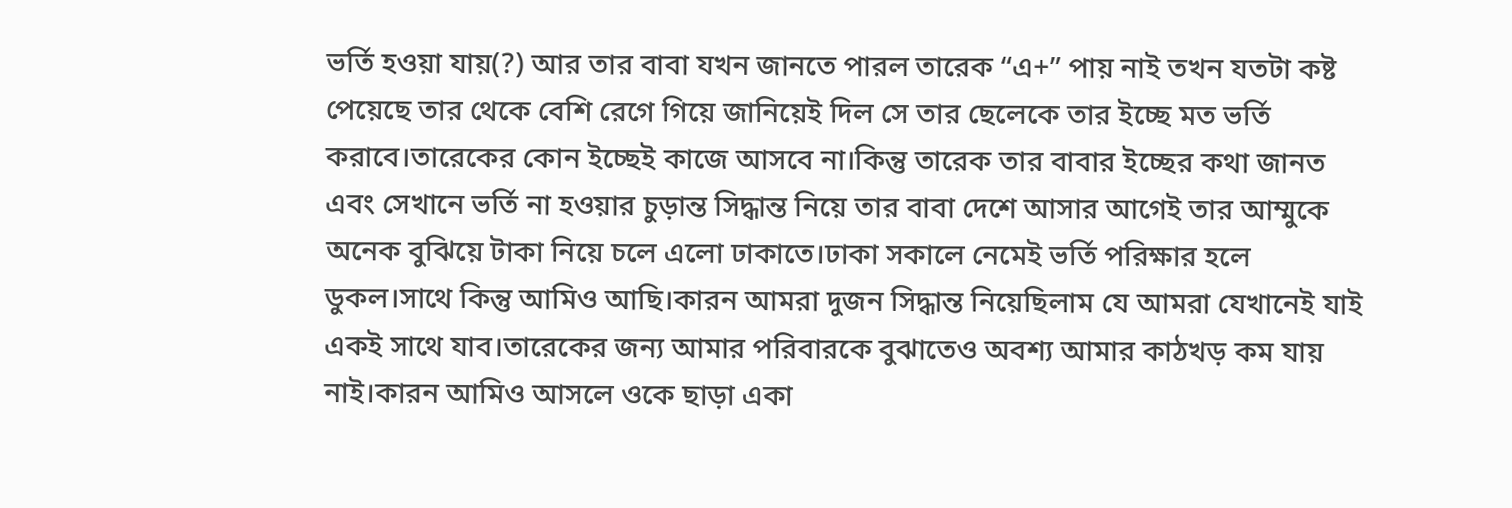ভর্তি হওয়া যায়(?) আর তার বাবা যখন জানতে পারল তারেক “এ+” পায় নাই তখন যতটা কষ্ট পেয়েছে তার থেকে বেশি রেগে গিয়ে জানিয়েই দিল সে তার ছেলেকে তার ইচ্ছে মত ভর্তি করাবে।তারেকের কোন ইচ্ছেই কাজে আসবে না।কিন্তু তারেক তার বাবার ইচ্ছের কথা জানত এবং সেখানে ভর্তি না হওয়ার চুড়ান্ত সিদ্ধান্ত নিয়ে তার বাবা দেশে আসার আগেই তার আম্মুকে অনেক বুঝিয়ে টাকা নিয়ে চলে এলো ঢাকাতে।ঢাকা সকালে নেমেই ভর্তি পরিক্ষার হলে ডুকল।সাথে কিন্তু আমিও আছি।কারন আমরা দুজন সিদ্ধান্ত নিয়েছিলাম যে আমরা যেখানেই যাই একই সাথে যাব।তারেকের জন্য আমার পরিবারকে বুঝাতেও অবশ্য আমার কাঠখড় কম যায় নাই।কারন আমিও আসলে ওকে ছাড়া একা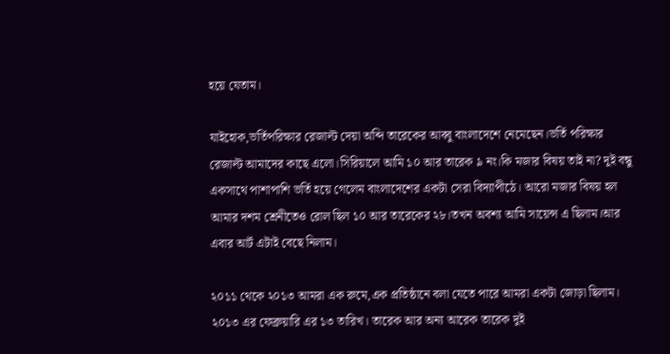হয়ে যেতাম।

যাইহোক,ভর্তিপরিক্ষার রেজাল্ট দেয়া অব্দি তারেকের আব্বু বাংলাদেশে নেমেছেন।ভর্তি পরিক্ষার রেজাল্ট আমাদের কাছে এলো।সিরিয়ালে আমি ১০ আর তারেক ৯ নং।কি মজার বিষয় তাই না? দুই বন্ধু একসাথে পাশাপাশি ভর্তি হয়ে গেলেম বাংলাদেশের একটা সেরা বিদ্যাপীঠে। আরো মজার বিষয় হল আমার দশম শ্রেনীতেও রোল ছিল ১০ আর তারেকের ২৮।তখন অবশ্য আমি সায়েন্স এ ছিলাম।আর এবার আর্ট এটাই বেছে নিলাম।

২০১১ থেকে ২০১৩ আমরা এক রুমে,এক প্রতিষ্ঠানে বলা যেতে পারে আমরা একটা জোড়া ছিলাম।
২০১৩ এর ফেব্রুয়ারি এর ১৩ তারিখ। তারেক আর অন্য আরেক তারেক দুই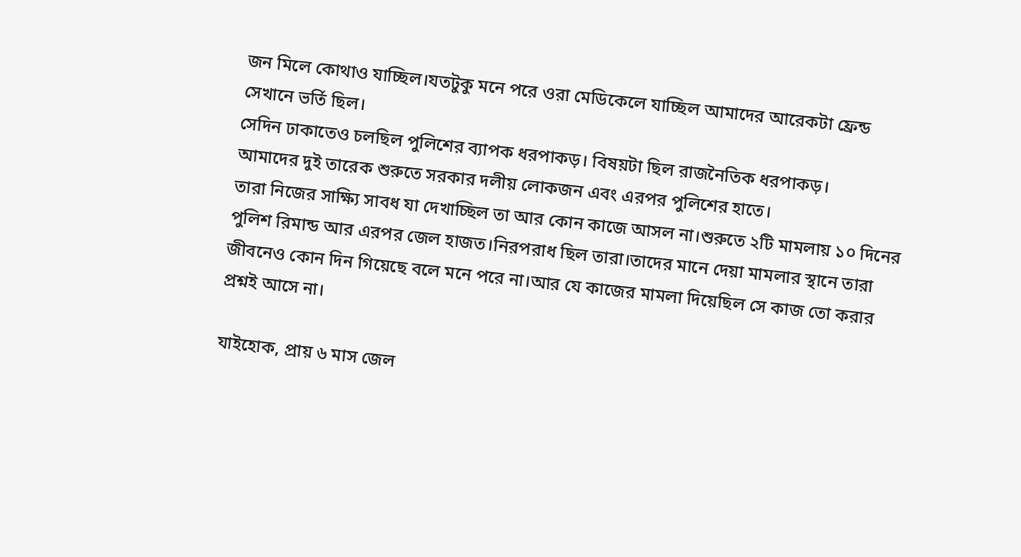জন মিলে কোথাও যাচ্ছিল।যতটুকু মনে পরে ওরা মেডিকেলে যাচ্ছিল আমাদের আরেকটা ফ্রেন্ড সেখানে ভর্তি ছিল।
সেদিন ঢাকাতেও চলছিল পুলিশের ব্যাপক ধরপাকড়। বিষয়টা ছিল রাজনৈতিক ধরপাকড়।
আমাদের দুই তারেক শুরুতে সরকার দলীয় লোকজন এবং এরপর পুলিশের হাতে।
তারা নিজের সাক্ষ্যি সাবধ যা দেখাচ্ছিল তা আর কোন কাজে আসল না।শুরুতে ২টি মামলায় ১০ দিনের পুলিশ রিমান্ড আর এরপর জেল হাজত।নিরপরাধ ছিল তারা।তাদের মানে দেয়া মামলার স্থানে তারা জীবনেও কোন দিন গিয়েছে বলে মনে পরে না।আর যে কাজের মামলা দিয়েছিল সে কাজ তো করার প্রশ্নই আসে না।

যাইহোক, প্রায় ৬ মাস জেল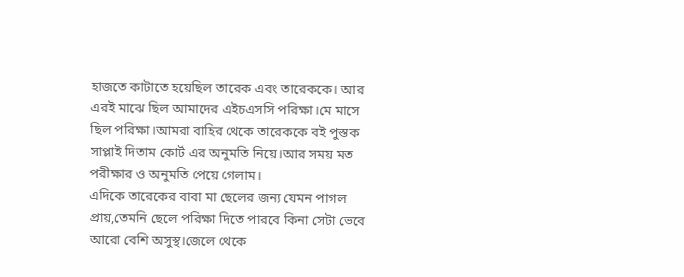হাজতে কাটাতে হয়েছিল তারেক এবং তারেককে। আর এরই মাঝে ছিল আমাদের এইচএসসি পরিক্ষা।মে মাসে ছিল পরিক্ষা।আমরা বাহির থেকে তারেককে বই পুস্তক সাপ্লাই দিতাম কোর্ট এর অনুমতি নিয়ে।আর সময় মত পরীক্ষার ও অনুমতি পেয়ে গেলাম।
এদিকে তারেকের বাবা মা ছেলের জন্য যেমন পাগল প্রায়,তেমনি ছেলে পরিক্ষা দিতে পারবে কিনা সেটা ভেবে আরো বেশি অসুস্থ।জেলে থেকে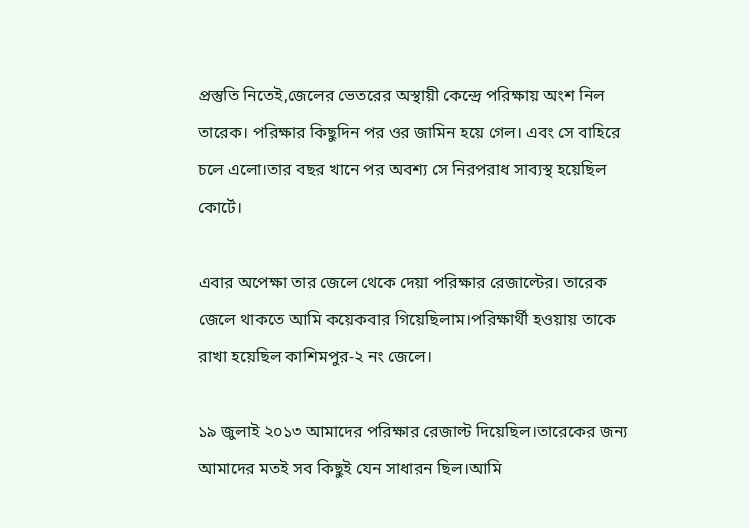প্রস্তুতি নিতেই,জেলের ভেতরের অস্থায়ী কেন্দ্রে পরিক্ষায় অংশ নিল তারেক। পরিক্ষার কিছুদিন পর ওর জামিন হয়ে গেল। এবং সে বাহিরে চলে এলো।তার বছর খানে পর অবশ্য সে নিরপরাধ সাব্যস্থ হয়েছিল কোর্টে।

এবার অপেক্ষা তার জেলে থেকে দেয়া পরিক্ষার রেজাল্টের। তারেক জেলে থাকতে আমি কয়েকবার গিয়েছিলাম।পরিক্ষার্থী হওয়ায় তাকে রাখা হয়েছিল কাশিমপুর-২ নং জেলে।

১৯ জুলাই ২০১৩ আমাদের পরিক্ষার রেজাল্ট দিয়েছিল।তারেকের জন্য আমাদের মতই সব কিছুই যেন সাধারন ছিল।আমি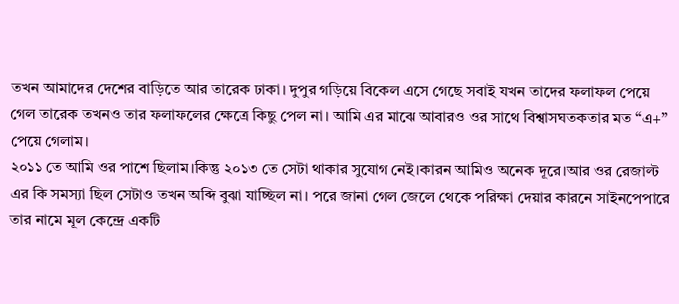তখন আমাদের দেশের বাড়িতে আর তারেক ঢাকা। দুপুর গড়িয়ে বিকেল এসে গেছে সবাই যখন তাদের ফলাফল পেয়ে গেল তারেক তখনও তার ফলাফলের ক্ষেত্রে কিছু পেল না। আমি এর মাঝে আবারও ওর সাথে বিশ্বাসঘতকতার মত “এ+” পেয়ে গেলাম।
২০১১ তে আমি ওর পাশে ছিলাম।কিন্তু ২০১৩ তে সেটা থাকার সুযোগ নেই।কারন আমিও অনেক দূরে।আর ওর রেজাল্ট এর কি সমস্যা ছিল সেটাও তখন অব্দি বুঝা যাচ্ছিল না। পরে জানা গেল জেলে থেকে পরিক্ষা দেয়ার কারনে সাইনপেপারে তার নামে মূল কেন্দ্রে একটি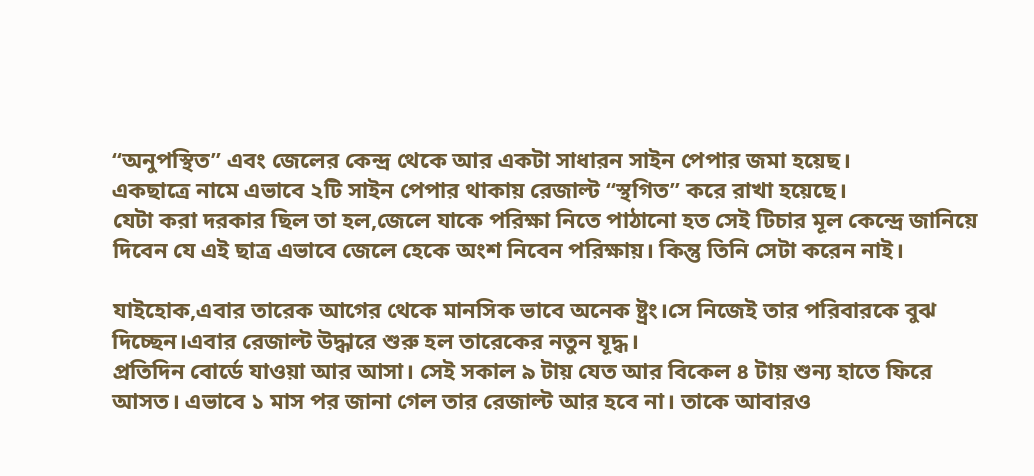“অনুপস্থিত” এবং জেলের কেন্দ্র থেকে আর একটা সাধারন সাইন পেপার জমা হয়েছ।
একছাত্রে নামে এভাবে ২টি সাইন পেপার থাকায় রেজাল্ট “স্থগিত” করে রাখা হয়েছে।
যেটা করা দরকার ছিল তা হল,জেলে যাকে পরিক্ষা নিতে পাঠানো হত সেই টিচার মূল কেন্দ্রে জানিয়ে দিবেন যে এই ছাত্র এভাবে জেলে হেকে অংশ নিবেন পরিক্ষায়। কিন্তু তিনি সেটা করেন নাই।

যাইহোক,এবার তারেক আগের থেকে মানসিক ভাবে অনেক ষ্ট্রং।সে নিজেই তার পরিবারকে বুঝ দিচ্ছেন।এবার রেজাল্ট উদ্ধারে শুরু হল তারেকের নতুন যূদ্ধ।
প্রতিদিন বোর্ডে যাওয়া আর আসা। সেই সকাল ৯ টায় যেত আর বিকেল ৪ টায় শুন্য হাতে ফিরে আসত। এভাবে ১ মাস পর জানা গেল তার রেজাল্ট আর হবে না। তাকে আবারও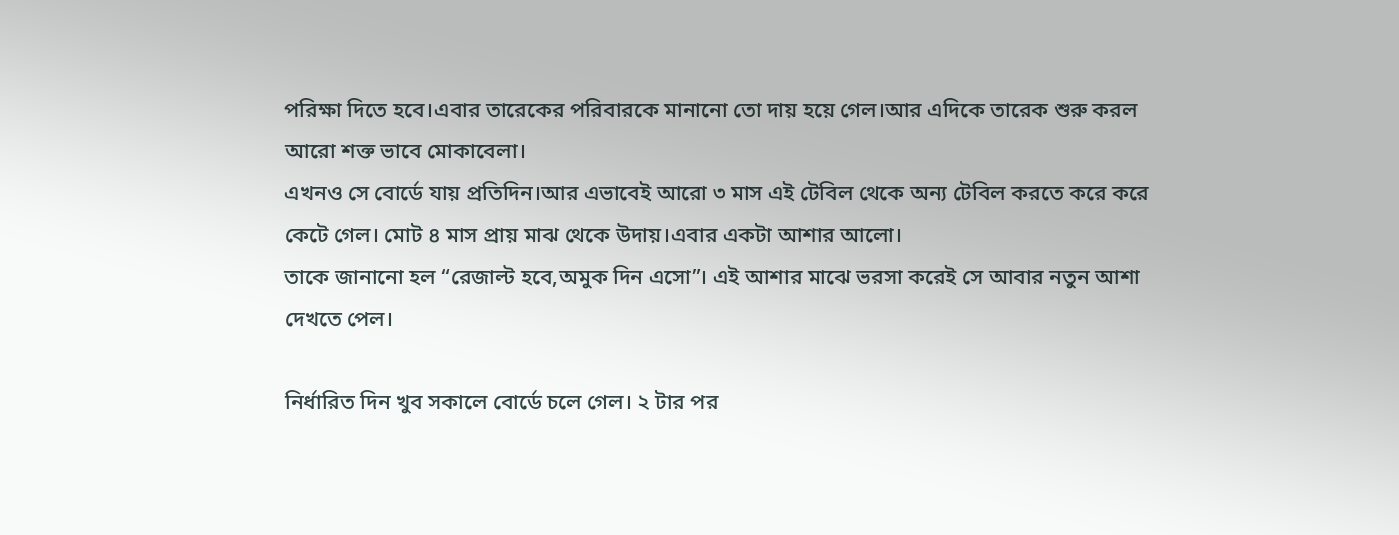পরিক্ষা দিতে হবে।এবার তারেকের পরিবারকে মানানো তো দায় হয়ে গেল।আর এদিকে তারেক শুরু করল আরো শক্ত ভাবে মোকাবেলা।
এখনও সে বোর্ডে যায় প্রতিদিন।আর এভাবেই আরো ৩ মাস এই টেবিল থেকে অন্য টেবিল করতে করে করে কেটে গেল। মোট ৪ মাস প্রায় মাঝ থেকে উদায়।এবার একটা আশার আলো।
তাকে জানানো হল “রেজাল্ট হবে,অমুক দিন এসো”। এই আশার মাঝে ভরসা করেই সে আবার নতুন আশা দেখতে পেল।

নির্ধারিত দিন খুব সকালে বোর্ডে চলে গেল। ২ টার পর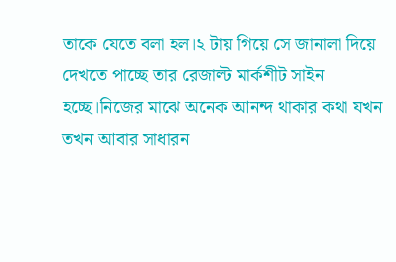তাকে যেতে বলা হল।২ টায় গিয়ে সে জানালা দিয়ে দেখতে পাচ্ছে তার রেজাল্ট মার্কশীট সাইন হচ্ছে।নিজের মাঝে অনেক আনন্দ থাকার কথা যখন তখন আবার সাধারন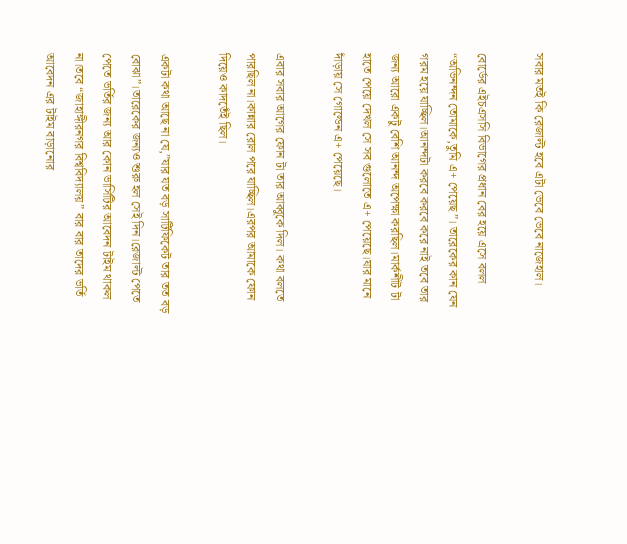সবার মতই কি রেজাল্ট হবে এটা ভেবে ভেবে নাজেহাল।

বোর্ডের এইচএসসি বিভাগের প্রধান বের হয়ে এসে বলল “অভিনন্দন তোমাকে,তুমি এ+ পেয়েছ”। তারেকের কান যেন গরম হয়ে যাচ্ছিল।আনন্দটা করবে করবে করে নাই তবে তার জন্য আরো একটু বেশি আনন্দ অপেক্ষা করছিল।মার্কশীট টা হাতে পেয়ে দেখল সে সব গুলোতে এ+ পেয়েছে।যার মানে দাঁড়ায় সে গোল্ডেন এ+ পেয়েছে।

এবার সবার আগের ফোন টা তার আব্বুকে দিল। কথা বলতে পারছিল না।কান্নার রোল পরে যাচ্ছিল।এরপর আমাকে ফোন দিয়েও কাদতেঁই ছিল।

একটা কথা আছে না যে,”যার যত বড় সার্টিফিকেট তার তত বড় বোঝা”।তারেকের জন্যও শুরু হল সেই দিন।রেজাল্ট পেতে পেতে ভর্তির জন্য আর কোন ভার্সিটির আবেদন টাইম থাকল না।তবে “জাহাঙ্গীরনগর বিশ্ববিদ্যালয়” বার বার তাদের ভর্তি আবেদন এর টাইম বাড়ানোর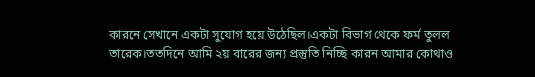কারনে সেখানে একটা সুযোগ হয়ে উঠেছিল।একটা বিভাগ থেকে ফর্ম তুলল তারেক।ততদিনে আমি ২য় বারের জন্য প্রস্তুতি নিচ্ছি কারন আমার কোথাও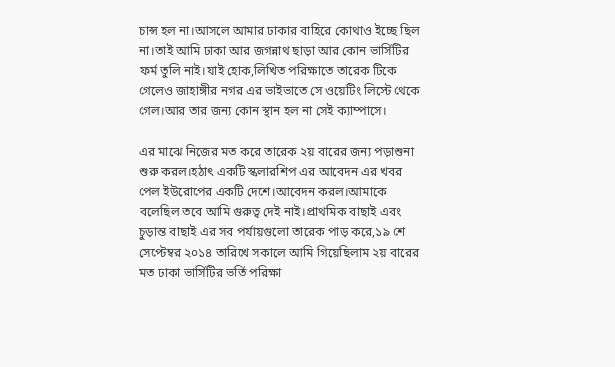চান্স হল না।আসলে আমার ঢাকার বাহিরে কোথাও ইচ্ছে ছিল না।তাই আমি ঢাকা আর জগন্নাথ ছাড়া আর কোন ভার্সিটির ফর্ম তুলি নাই।যাই হোক,লিখিত পরিক্ষাতে তারেক টিকে গেলেও জাহাঙ্গীর নগর এর ভাইভাতে সে ওয়েটিং লিস্টে থেকে গেল।আর তার জন্য কোন স্থান হল না সেই ক্যাম্পাসে।

এর মাঝে নিজের মত করে তারেক ২য় বারের জন্য পড়াশুনা শুরু করল।হঠাৎ একটি স্কলারশিপ এর আবেদন এর খবর পেল ইউরোপের একটি দেশে।আবেদন করল।আমাকে বলেছিল তবে আমি গুরুত্ব দেই নাই।প্রাথমিক বাছাই এবং চুড়ান্ত বাছাই এর সব পর্যায়গুলো তারেক পাড় করে,১৯ শে সেপ্টেম্বর ২০১৪ তারিখে সকালে আমি গিয়েছিলাম ২য় বারের মত ঢাকা ভার্সিটির ভর্তি পরিক্ষা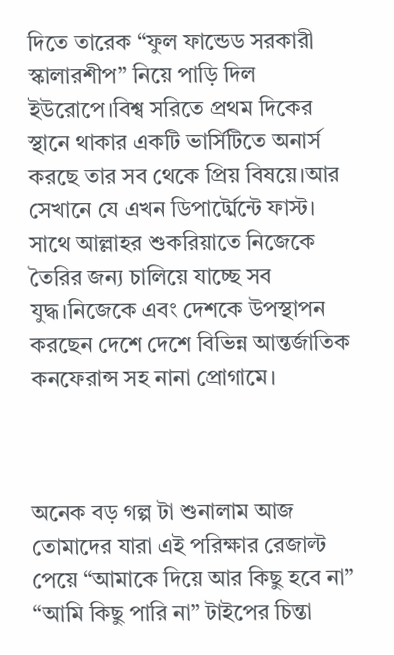দিতে তারেক “ফুল ফান্ডেড সরকারী স্কালারশীপ” নিয়ে পাড়ি দিল ইউরোপে।বিশ্ব সরিতে প্রথম দিকের স্থানে থাকার একটি ভার্সিটিতে অনার্স করছে তার সব থেকে প্রিয় বিষয়ে।আর সেখানে যে এখন ডিপার্ট্মেন্টে ফাস্ট।
সাথে আল্লাহর শুকরিয়াতে নিজেকে তৈরির জন্য চালিয়ে যাচ্ছে সব যুদ্ধ।নিজেকে এবং দেশকে উপস্থাপন করছেন দেশে দেশে বিভিন্ন আন্তর্জাতিক কনফেরান্স সহ নানা প্রোগামে।



অনেক বড় গল্প টা শুনালাম আজ তোমাদের যারা এই পরিক্ষার রেজাল্ট পেয়ে “আমাকে দিয়ে আর কিছু হবে না” “আমি কিছু পারি না” টাইপের চিন্তা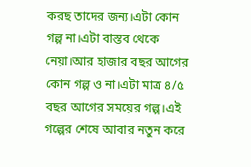করছ তাদের জন্য।এটা কোন গল্প না।এটা বাস্তব থেকে নেয়া।আর হাজার বছর আগের কোন গল্প ও না।এটা মাত্র ৪/৫ বছর আগের সময়ের গল্প।এই গল্পের শেষে আবার নতুন করে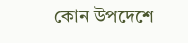কোন উপদেশে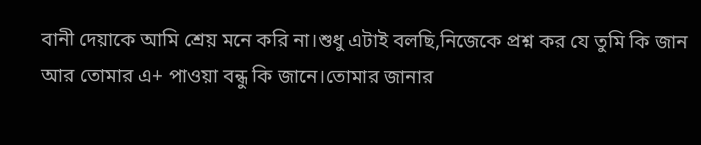বানী দেয়াকে আমি শ্রেয় মনে করি না।শুধু এটাই বলছি,নিজেকে প্রশ্ন কর যে তুমি কি জান আর তোমার এ+ পাওয়া বন্ধু কি জানে।তোমার জানার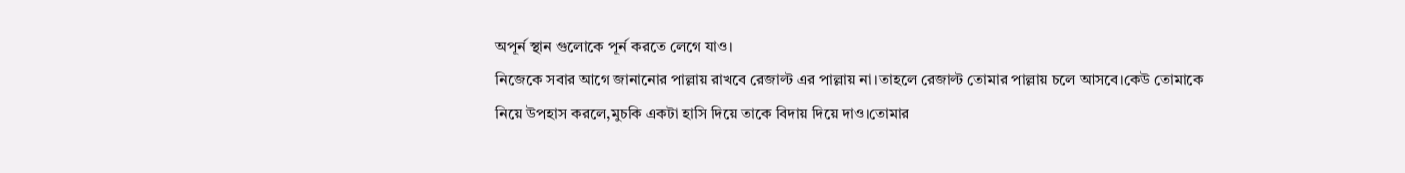অপূর্ন স্থান গুলোকে পূর্ন করতে লেগে যাও।
নিজেকে সবার আগে জানানোর পাল্লায় রাখবে রেজাল্ট এর পাল্লায় না।তাহলে রেজাল্ট তোমার পাল্লায় চলে আসবে।কেউ তোমাকে নিয়ে উপহাস করলে,মুচকি একটা হাসি দিয়ে তাকে বিদায় দিয়ে দাও।তোমার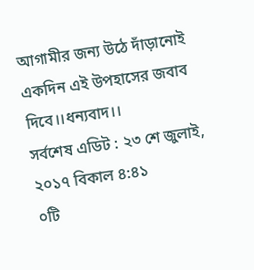আগামীর জন্য উঠে দাঁড়ানোই একদিন এই উপহাসের জবাব দিবে।।ধন্যবাদ।।
সর্বশেষ এডিট : ২৩ শে জুলাই, ২০১৭ বিকাল ৪:৪১
০টি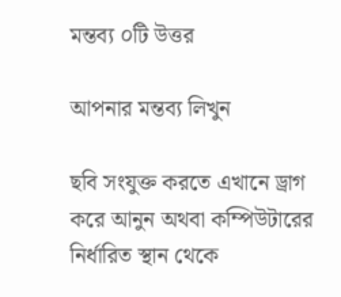মন্তব্য ০টি উত্তর

আপনার মন্তব্য লিখুন

ছবি সংযুক্ত করতে এখানে ড্রাগ করে আনুন অথবা কম্পিউটারের নির্ধারিত স্থান থেকে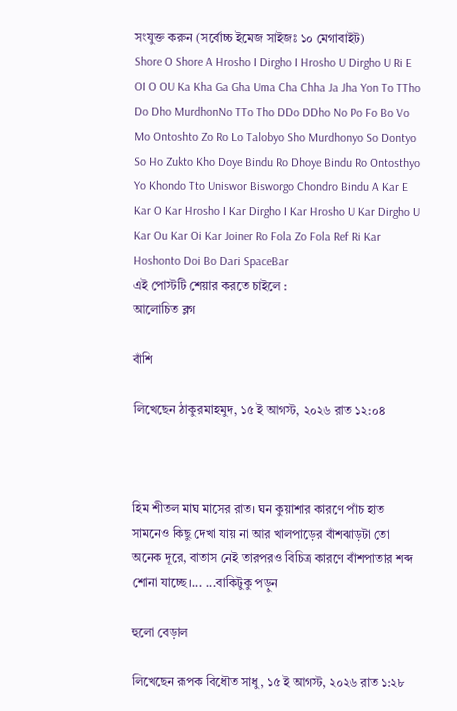সংযুক্ত করুন (সর্বোচ্চ ইমেজ সাইজঃ ১০ মেগাবাইট)
Shore O Shore A Hrosho I Dirgho I Hrosho U Dirgho U Ri E OI O OU Ka Kha Ga Gha Uma Cha Chha Ja Jha Yon To TTho Do Dho MurdhonNo TTo Tho DDo DDho No Po Fo Bo Vo Mo Ontoshto Zo Ro Lo Talobyo Sho Murdhonyo So Dontyo So Ho Zukto Kho Doye Bindu Ro Dhoye Bindu Ro Ontosthyo Yo Khondo Tto Uniswor Bisworgo Chondro Bindu A Kar E Kar O Kar Hrosho I Kar Dirgho I Kar Hrosho U Kar Dirgho U Kar Ou Kar Oi Kar Joiner Ro Fola Zo Fola Ref Ri Kar Hoshonto Doi Bo Dari SpaceBar
এই পোস্টটি শেয়ার করতে চাইলে :
আলোচিত ব্লগ

বাঁশি

লিখেছেন ঠাকুরমাহমুদ, ১৫ ই আগস্ট, ২০২৬ রাত ১২:০৪



হিম শীতল মাঘ মাসের রাত। ঘন কুয়াশার কারণে পাঁচ হাত সামনেও কিছু দেখা যায় না আর খালপাড়ের বাঁশঝাড়টা তো অনেক দূরে, বাতাস নেই তারপরও বিচিত্র কারণে বাঁশপাতার শব্দ শোনা যাচ্ছে।... ...বাকিটুকু পড়ুন

হুলো বেড়াল

লিখেছেন রূপক বিধৌত সাধু, ১৫ ই আগস্ট, ২০২৬ রাত ১:২৮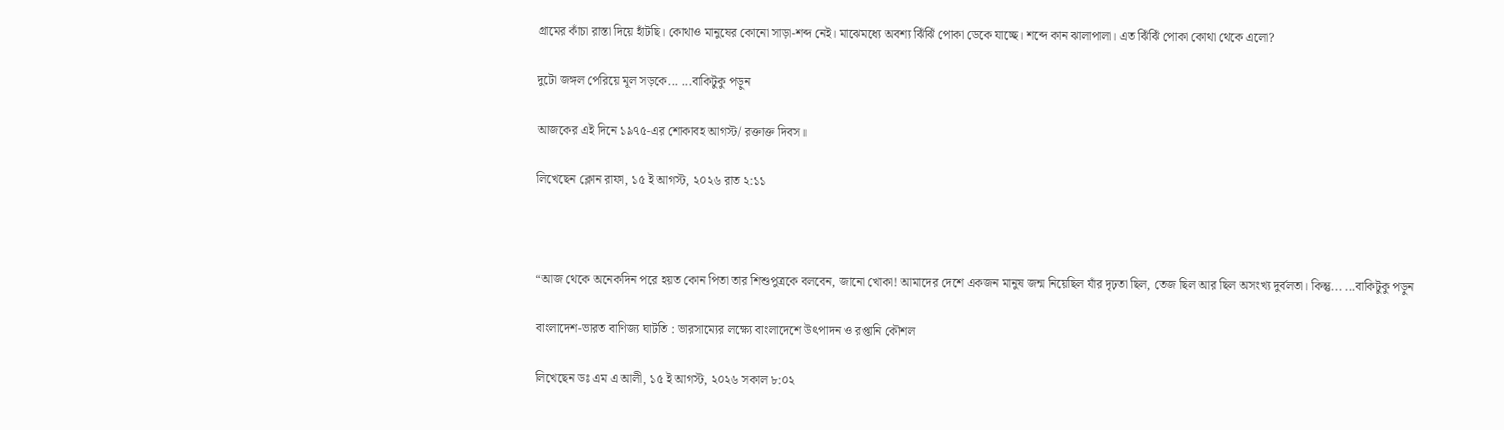গ্রামের কাঁচা রাস্তা দিয়ে হাঁটছি। কোথাও মানুষের কোনো সাড়া-শব্দ নেই। মাঝেমধ্যে অবশ্য ঝিঁঝিঁ পোকা ডেকে যাচ্ছে। শব্দে কান ঝালাপালা। এত ঝিঁঝিঁ পোকা কোথা থেকে এলো?

দুটো জঙ্গল পেরিয়ে মূল সড়কে... ...বাকিটুকু পড়ুন

আজকের এই দিনে ১৯৭৫-এর শোকাবহ আগস্ট/ রক্তাক্ত দিবস॥

লিখেছেন ক্লোন রাফা, ১৫ ই আগস্ট, ২০২৬ রাত ২:১১



“আজ থেকে অনেকদিন পরে হয়ত কোন পিতা তার শিশুপুত্রকে বলবেন, জানো খোকা! আমাদের দেশে একজন মানুষ জন্ম নিয়েছিল যাঁর দৃঢ়তা ছিল, তেজ ছিল আর ছিল অসংখ্য দুর্বলতা। কিন্তু... ...বাকিটুকু পড়ুন

বাংলাদেশ-ভারত বাণিজ্য ঘাটতি : ভারসাম্যের লক্ষ্যে বাংলাদেশে উৎপাদন ও রপ্তানি কৌশল

লিখেছেন ডঃ এম এ আলী, ১৫ ই আগস্ট, ২০২৬ সকাল ৮:০২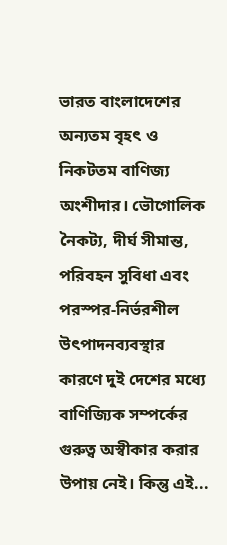ভারত বাংলাদেশের অন্যতম বৃহৎ ও নিকটতম বাণিজ্য অংশীদার। ভৌগোলিক নৈকট্য, দীর্ঘ সীমান্ত, পরিবহন সুবিধা এবং পরস্পর-নির্ভরশীল উৎপাদনব্যবস্থার কারণে দুই দেশের মধ্যে বাণিজ্যিক সম্পর্কের গুরুত্ব অস্বীকার করার উপায় নেই। কিন্তু এই...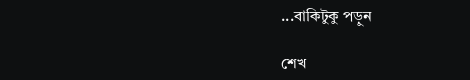...বাকিটুকু পড়ুন

শেখ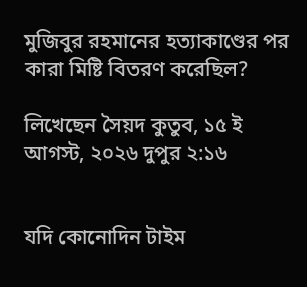মুজিবুর রহমানের হত্যাকাণ্ডের পর কারা মিষ্টি বিতরণ করেছিল?

লিখেছেন সৈয়দ কুতুব, ১৫ ই আগস্ট, ২০২৬ দুপুর ২:১৬


যদি কোনোদিন টাইম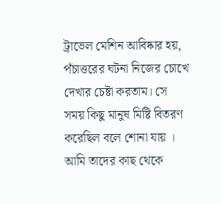ট্রাভেল মেশিন আবিষ্কার হয়, পঁচাত্তরের ঘটনা নিজের চোখে দেখার চেষ্টা করতাম। সে সময় কিছু মানুষ মিষ্টি বিতরণ করেছিল বলে শোনা যায় । আমি তাদের কাছ থেকে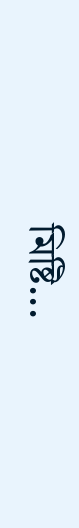মিষ্টি...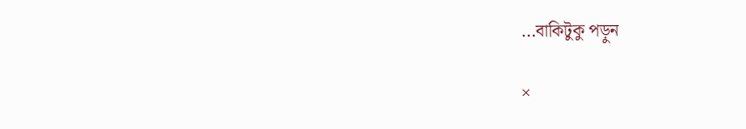...বাকিটুকু পড়ুন

×